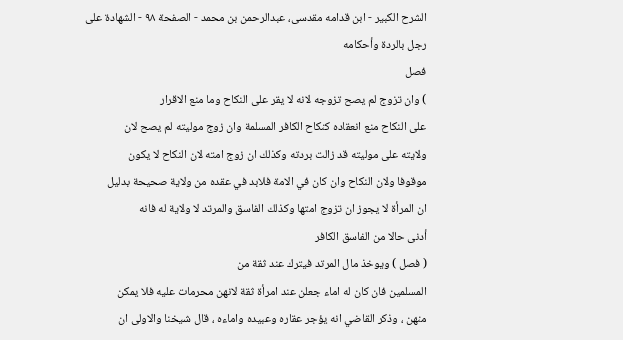الشرح الکبير - ابن قدامه مقدسی، عبدالرحمن بن محمد - الصفحة ٩٨ - الشهادة على رجل بالردة وأحكامه
فصل
) وان تزوج لم يصح تزوجه لانه لا يقر على النكاح وما منع الاقرار
على النكاح منع انعقاده كنكاح الكافر المسلمة وان زوج موليته لم يصح لان
ولايته على موليته قد زالت بردته وكذلك ان زوج امته لان النكاح لا يكون
موقوفا ولان النكاح وان كان في الامة فلابد في عقده من ولاية صحيحة بدليل
ان المرأة لا يجوز ان تزوج امتها وكذلك الفاسق والمرتد لا ولاية له فانه
أدنى حالا من الفاسق الكافر
( فصل ) ويوخذ مال المرتد فيترك عند ثقة من
المسلمين فان كان له اماء جعلن عند امرأة ثقة لانهن محرمات عليه فلا يمكن
منهن ، وذكر القاضي انه يؤجر عقاره وعبيده واماءه ، قال شيخنا والاولى ان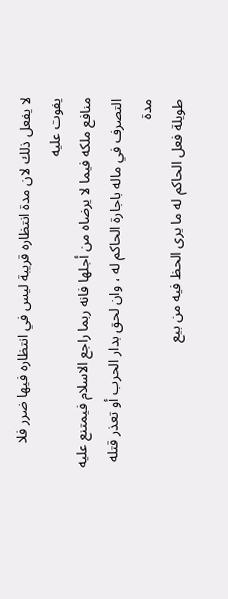لا يفعل ذلك لان مدة انتظاره قريبة ليس في انتظاره فيها ضرر فلا يفوت عليه
منافع ملكه فيما لا يرضاه من أجلها فانه ربما راجع الاسلام فيمتنع عليه
التصرف في ماله باجارة الحاكم له ، وان لحق بدار الحرب أو تعذر قتله مدة
طويلة فعل الحاكم له ما يرى الحظ فيه من بيع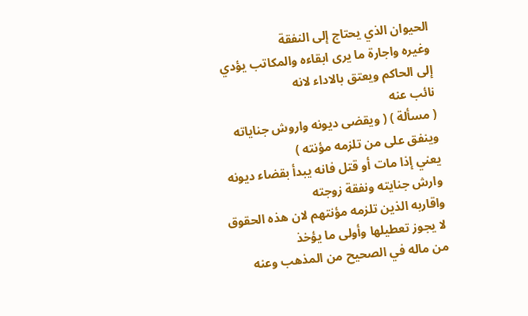الحيوان الذي يحتاج إلى النفقة
وغيره واجارة ما يرى ابقاءه والمكاتب يؤدي إلى الحاكم ويعتق بالاداء لانه
نائب عنه
( مسألة ) ( ويقضى ديونه واروش جناياته وينفق على من تلزمه مؤنته )
يعني إذا مات أو قتل فانه يبدأ بقضاء ديونه وارش جنايته ونفقة زوجته
واقاربه الذين تلزمه مؤنتهم لان هذه الحقوق لا يجوز تعطيلها وأولى ما يؤخذ
من ماله في الصحيح من المذهب وعنه